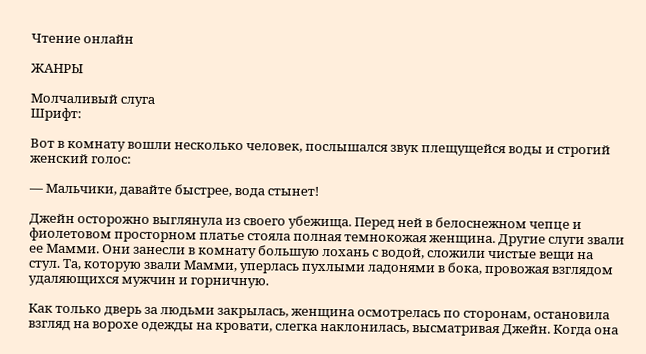Чтение онлайн

ЖАНРЫ

Молчаливый слуга
Шрифт:

Вот в комнату вошли несколько человек, послышался звук плещущейся воды и строгий женский голос:

— Мальчики, давайте быстрее, вода стынет!

Джейн осторожно выглянула из своего убежища. Перед ней в белоснежном чепце и фиолетовом просторном платье стояла полная темнокожая женщина. Другие слуги звали ее Мамми. Они занесли в комнату большую лохань с водой, сложили чистые вещи на стул. Та, которую звали Мамми, уперлась пухлыми ладонями в бока, провожая взглядом удаляющихся мужчин и горничную.

Как только дверь за людьми закрылась, женщина осмотрелась по сторонам, остановила взгляд на ворохе одежды на кровати, слегка наклонилась, высматривая Джейн. Когда она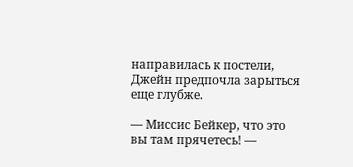направилась к постели, Джейн предпочла зарыться еще глубже.

— Миссис Бейкер, что это вы там прячетесь! —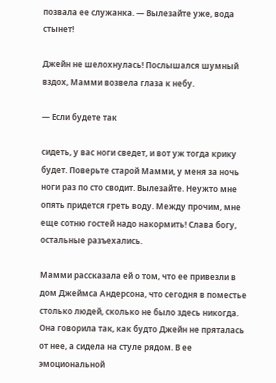позвала ее служанка. — Вылезайте уже, вода стынет!

Джейн не шелохнулась! Послышался шумный вздох, Мамми возвела глаза к небу.

— Если будете так

сидеть, у вас ноги сведет, и вот уж тогда крику будет. Поверьте старой Мамми, у меня за ночь ноги раз по сто сводит. Вылезайте. Неужто мне опять придется греть воду. Между прочим, мне еще сотню гостей надо накормить! Слава богу, остальные разъехались.

Мамми рассказала ей о том, что ее привезли в дом Джеймса Андерсона, что сегодня в поместье столько людей, сколько не было здесь никогда. Она говорила так, как будто Джейн не пряталась от нее, а сидела на стуле рядом. В ее эмоциональной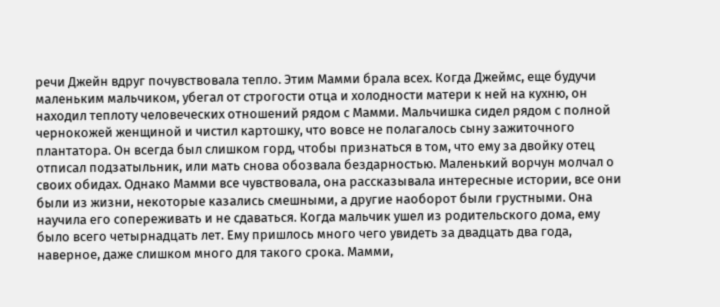речи Джейн вдруг почувствовала тепло. Этим Мамми брала всех. Когда Джеймс, еще будучи маленьким мальчиком, убегал от строгости отца и холодности матери к ней на кухню, он находил теплоту человеческих отношений рядом с Мамми. Мальчишка сидел рядом с полной чернокожей женщиной и чистил картошку, что вовсе не полагалось сыну зажиточного плантатора. Он всегда был слишком горд, чтобы признаться в том, что ему за двойку отец отписал подзатыльник, или мать снова обозвала бездарностью. Маленький ворчун молчал о своих обидах. Однако Мамми все чувствовала, она рассказывала интересные истории, все они были из жизни, некоторые казались смешными, а другие наоборот были грустными. Она научила его сопереживать и не сдаваться. Когда мальчик ушел из родительского дома, ему было всего четырнадцать лет. Ему пришлось много чего увидеть за двадцать два года, наверное, даже слишком много для такого срока. Мамми,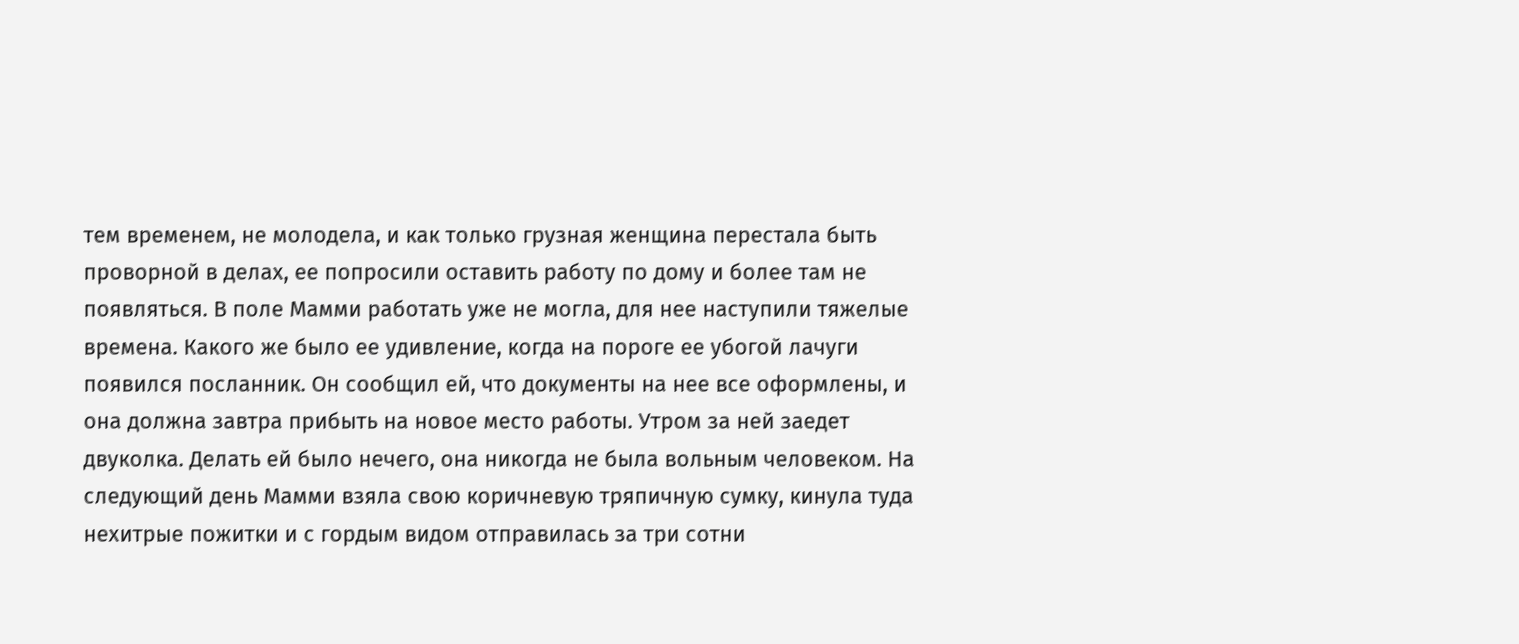тем временем, не молодела, и как только грузная женщина перестала быть проворной в делах, ее попросили оставить работу по дому и более там не появляться. В поле Мамми работать уже не могла, для нее наступили тяжелые времена. Какого же было ее удивление, когда на пороге ее убогой лачуги появился посланник. Он сообщил ей, что документы на нее все оформлены, и она должна завтра прибыть на новое место работы. Утром за ней заедет двуколка. Делать ей было нечего, она никогда не была вольным человеком. На следующий день Мамми взяла свою коричневую тряпичную сумку, кинула туда нехитрые пожитки и с гордым видом отправилась за три сотни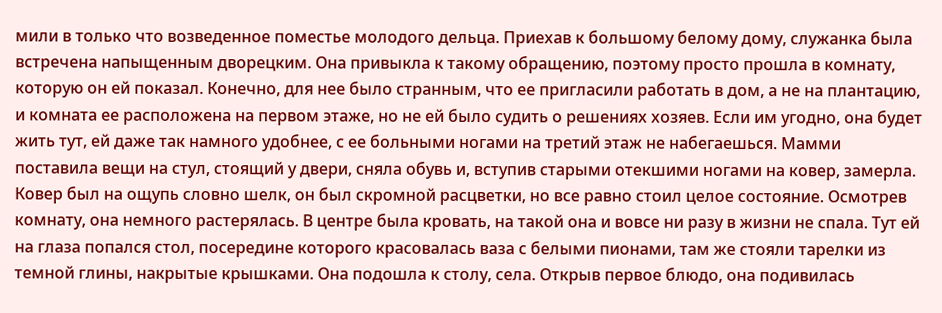мили в только что возведенное поместье молодого дельца. Приехав к большому белому дому, служанка была встречена напыщенным дворецким. Она привыкла к такому обращению, поэтому просто прошла в комнату, которую он ей показал. Конечно, для нее было странным, что ее пригласили работать в дом, а не на плантацию, и комната ее расположена на первом этаже, но не ей было судить о решениях хозяев. Если им угодно, она будет жить тут, ей даже так намного удобнее, с ее больными ногами на третий этаж не набегаешься. Мамми поставила вещи на стул, стоящий у двери, сняла обувь и, вступив старыми отекшими ногами на ковер, замерла. Ковер был на ощупь словно шелк, он был скромной расцветки, но все равно стоил целое состояние. Осмотрев комнату, она немного растерялась. В центре была кровать, на такой она и вовсе ни разу в жизни не спала. Тут ей на глаза попался стол, посередине которого красовалась ваза с белыми пионами, там же стояли тарелки из темной глины, накрытые крышками. Она подошла к столу, села. Открыв первое блюдо, она подивилась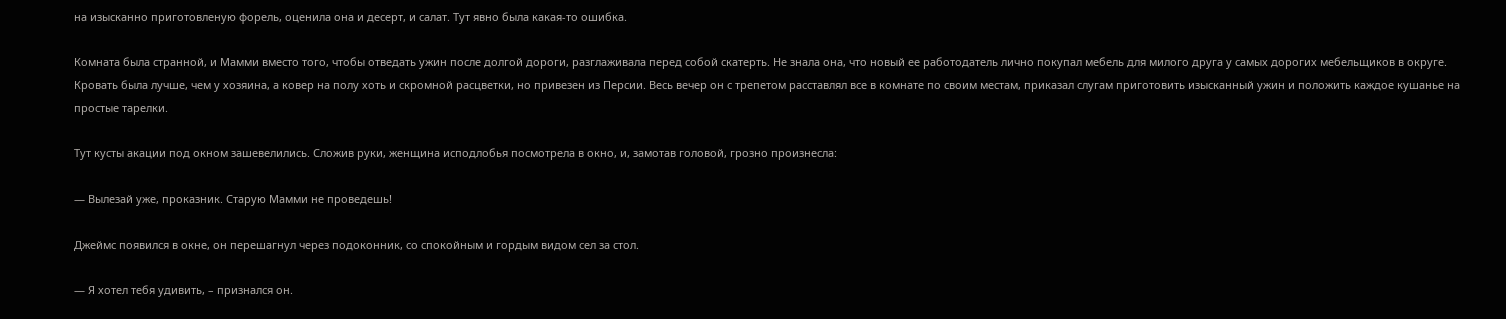на изысканно приготовленую форель, оценила она и десерт, и салат. Тут явно была какая-то ошибка.

Комната была странной, и Мамми вместо того, чтобы отведать ужин после долгой дороги, разглаживала перед собой скатерть. Не знала она, что новый ее работодатель лично покупал мебель для милого друга у самых дорогих мебельщиков в округе. Кровать была лучше, чем у хозяина, а ковер на полу хоть и скромной расцветки, но привезен из Персии. Весь вечер он с трепетом расставлял все в комнате по своим местам, приказал слугам приготовить изысканный ужин и положить каждое кушанье на простые тарелки.

Тут кусты акации под окном зашевелились. Сложив руки, женщина исподлобья посмотрела в окно, и, замотав головой, грозно произнесла:

— Вылезай уже, проказник. Старую Мамми не проведешь!

Джеймс появился в окне, он перешагнул через подоконник, со спокойным и гордым видом сел за стол.

— Я хотел тебя удивить, – признался он.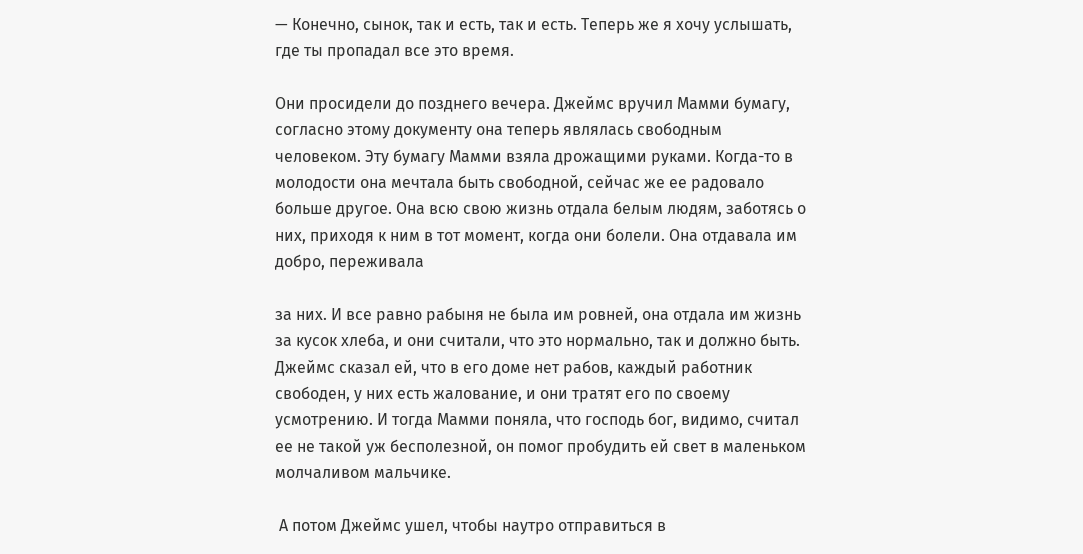— Конечно, сынок, так и есть, так и есть. Теперь же я хочу услышать, где ты пропадал все это время.

Они просидели до позднего вечера. Джеймс вручил Мамми бумагу, согласно этому документу она теперь являлась свободным человеком. Эту бумагу Мамми взяла дрожащими руками. Когда-то в молодости она мечтала быть свободной, сейчас же ее радовало больше другое. Она всю свою жизнь отдала белым людям, заботясь о них, приходя к ним в тот момент, когда они болели. Она отдавала им добро, переживала

за них. И все равно рабыня не была им ровней, она отдала им жизнь за кусок хлеба, и они считали, что это нормально, так и должно быть. Джеймс сказал ей, что в его доме нет рабов, каждый работник свободен, у них есть жалование, и они тратят его по своему усмотрению. И тогда Мамми поняла, что господь бог, видимо, считал ее не такой уж бесполезной, он помог пробудить ей свет в маленьком молчаливом мальчике.

 А потом Джеймс ушел, чтобы наутро отправиться в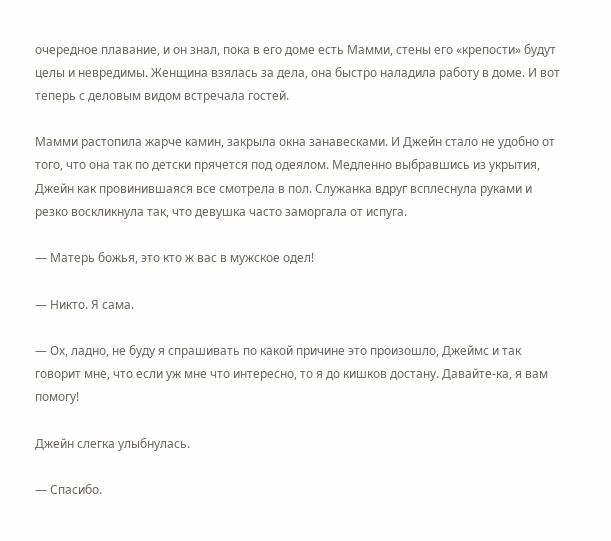очередное плавание, и он знал, пока в его доме есть Мамми, стены его «крепости» будут целы и невредимы. Женщина взялась за дела, она быстро наладила работу в доме. И вот теперь с деловым видом встречала гостей.

Мамми растопила жарче камин, закрыла окна занавесками. И Джейн стало не удобно от того, что она так по детски прячется под одеялом. Медленно выбравшись из укрытия, Джейн как провинившаяся все смотрела в пол. Служанка вдруг всплеснула руками и резко воскликнула так, что девушка часто заморгала от испуга.

— Матерь божья, это кто ж вас в мужское одел!

— Никто. Я сама.

— Ох, ладно, не буду я спрашивать по какой причине это произошло, Джеймс и так говорит мне, что если уж мне что интересно, то я до кишков достану. Давайте-ка, я вам помогу!

Джейн слегка улыбнулась.

— Спасибо.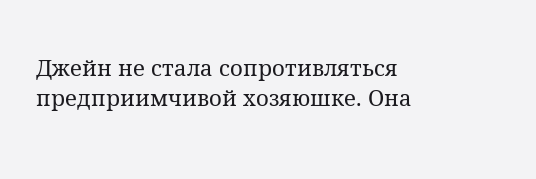Джейн не стала сопротивляться предприимчивой хозяюшке. Она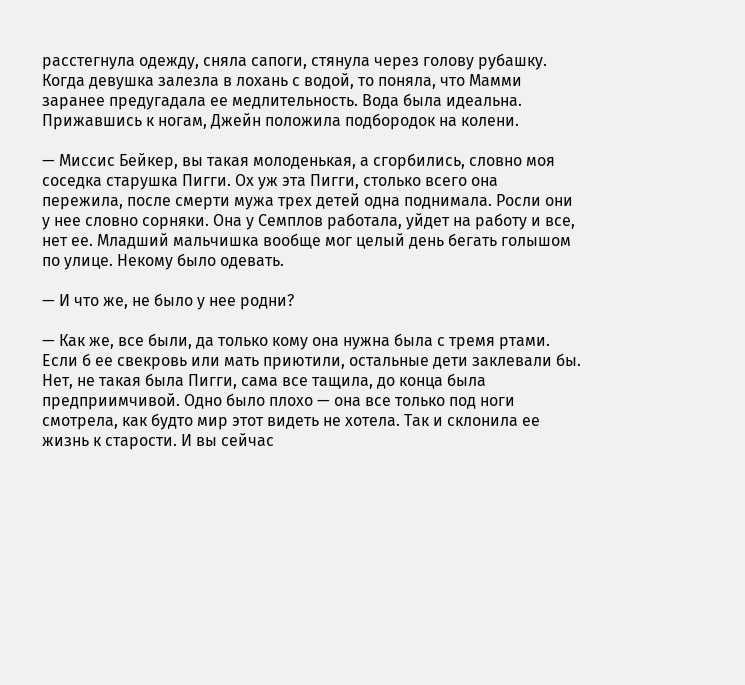расстегнула одежду, сняла сапоги, стянула через голову рубашку. Когда девушка залезла в лохань с водой, то поняла, что Мамми заранее предугадала ее медлительность. Вода была идеальна. Прижавшись к ногам, Джейн положила подбородок на колени.

— Миссис Бейкер, вы такая молоденькая, а сгорбились, словно моя соседка старушка Пигги. Ох уж эта Пигги, столько всего она пережила, после смерти мужа трех детей одна поднимала. Росли они у нее словно сорняки. Она у Семплов работала, уйдет на работу и все, нет ее. Младший мальчишка вообще мог целый день бегать голышом по улице. Некому было одевать.

— И что же, не было у нее родни?

— Как же, все были, да только кому она нужна была с тремя ртами. Если б ее свекровь или мать приютили, остальные дети заклевали бы. Нет, не такая была Пигги, сама все тащила, до конца была предприимчивой. Одно было плохо — она все только под ноги смотрела, как будто мир этот видеть не хотела. Так и склонила ее жизнь к старости. И вы сейчас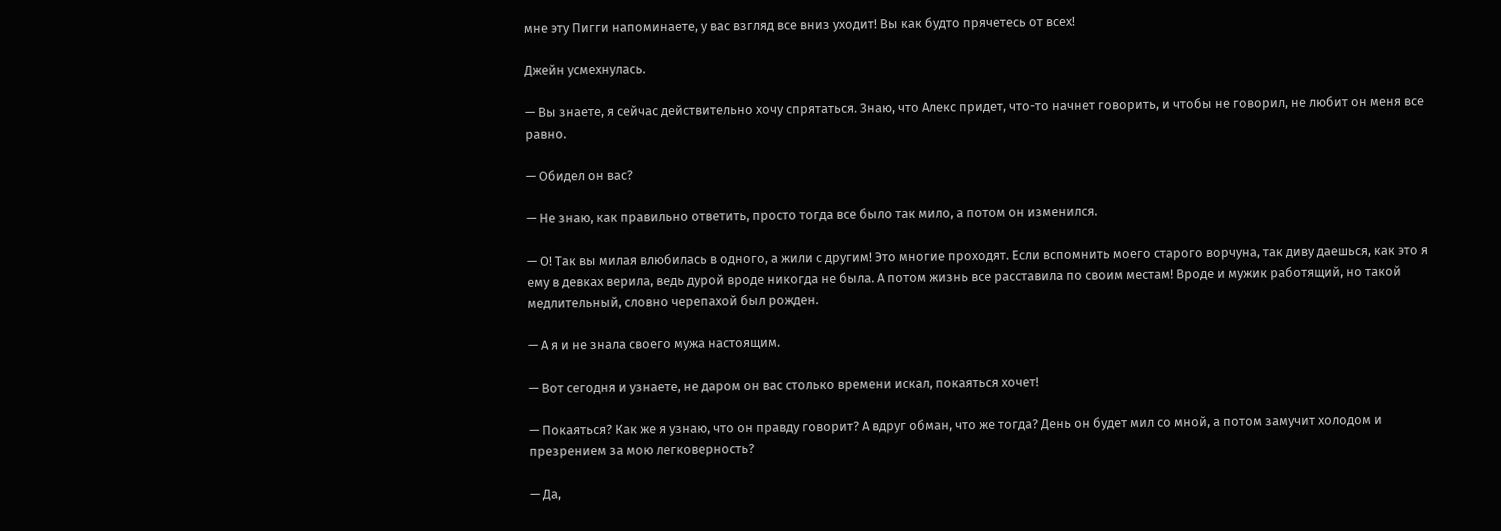мне эту Пигги напоминаете, у вас взгляд все вниз уходит! Вы как будто прячетесь от всех!

Джейн усмехнулась.

— Вы знаете, я сейчас действительно хочу спрятаться. Знаю, что Алекс придет, что-то начнет говорить, и чтобы не говорил, не любит он меня все равно.

— Обидел он вас?

— Не знаю, как правильно ответить, просто тогда все было так мило, а потом он изменился.

— О! Так вы милая влюбилась в одного, а жили с другим! Это многие проходят. Если вспомнить моего старого ворчуна, так диву даешься, как это я ему в девках верила, ведь дурой вроде никогда не была. А потом жизнь все расставила по своим местам! Вроде и мужик работящий, но такой медлительный, словно черепахой был рожден.

— А я и не знала своего мужа настоящим.

— Вот сегодня и узнаете, не даром он вас столько времени искал, покаяться хочет!

— Покаяться? Как же я узнаю, что он правду говорит? А вдруг обман, что же тогда? День он будет мил со мной, а потом замучит холодом и презрением за мою легковерность?

— Да,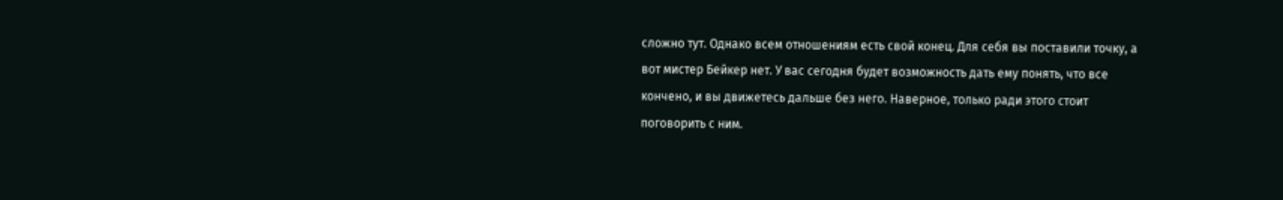сложно тут. Однако всем отношениям есть свой конец. Для себя вы поставили точку, а вот мистер Бейкер нет. У вас сегодня будет возможность дать ему понять, что все кончено, и вы движетесь дальше без него. Наверное, только ради этого стоит поговорить с ним.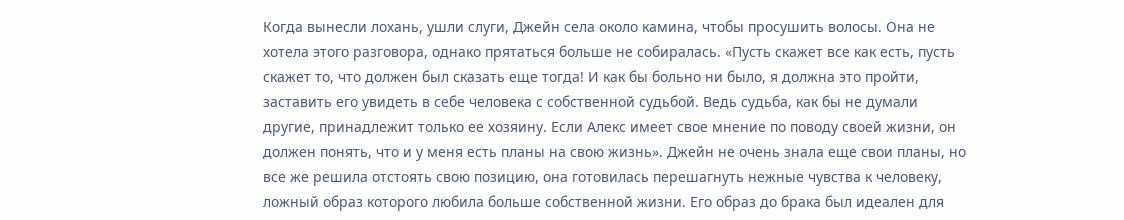Когда вынесли лохань, ушли слуги, Джейн села около камина, чтобы просушить волосы. Она не хотела этого разговора, однако прятаться больше не собиралась. «Пусть скажет все как есть, пусть скажет то, что должен был сказать еще тогда! И как бы больно ни было, я должна это пройти, заставить его увидеть в себе человека с собственной судьбой. Ведь судьба, как бы не думали другие, принадлежит только ее хозяину. Если Алекс имеет свое мнение по поводу своей жизни, он должен понять, что и у меня есть планы на свою жизнь». Джейн не очень знала еще свои планы, но все же решила отстоять свою позицию, она готовилась перешагнуть нежные чувства к человеку, ложный образ которого любила больше собственной жизни. Его образ до брака был идеален для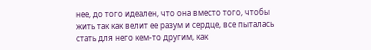нее, до того идеален, что она вместо того, чтобы жить так как велит ее разум и сердце, все пыталась стать для него кем-то другим, как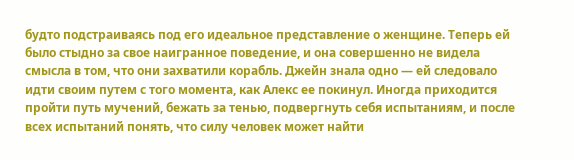будто подстраиваясь под его идеальное представление о женщине. Теперь ей было стыдно за свое наигранное поведение, и она совершенно не видела смысла в том, что они захватили корабль. Джейн знала одно — ей следовало идти своим путем с того момента, как Алекс ее покинул. Иногда приходится пройти путь мучений, бежать за тенью, подвергнуть себя испытаниям, и после всех испытаний понять, что силу человек может найти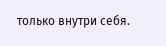только внутри себя.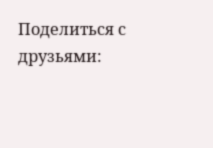Поделиться с друзьями: